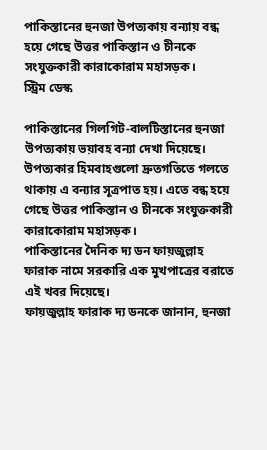পাকিস্তানের হুনজা উপত্যকায় বন্যায় বন্ধ হয়ে গেছে উত্তর পাকিস্তান ও চীনকে সংযুক্তকারী কারাকোরাম মহাসড়ক।
স্ট্রিম ডেস্ক

পাকিস্তানের গিলগিট-বালটিস্তানের হুনজা উপত্যকায় ভয়াবহ বন্যা দেখা দিয়েছে। উপত্যকার হিমবাহগুলো দ্রুতগতিতে গলতে থাকায় এ বন্যার সূত্রপাত হয়। এতে বন্ধ হয়ে গেছে উত্তর পাকিস্তান ও চীনকে সংযুক্তকারী কারাকোরাম মহাসড়ক।
পাকিস্তানের দৈনিক দ্য ডন ফায়জুল্লাহ ফারাক নামে সরকারি এক মুখপাত্রের বরাতে এই খবর দিয়েছে।
ফায়জুল্লাহ ফারাক দ্য ডনকে জানান, হুনজা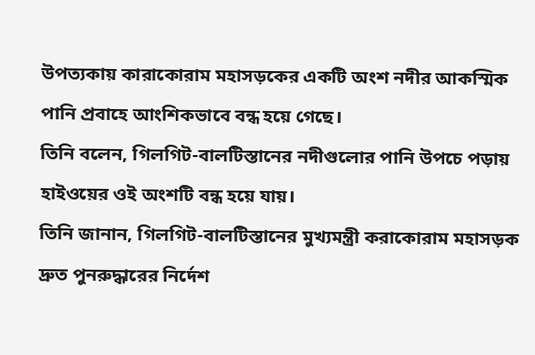উপত্যকায় কারাকোরাম মহাসড়কের একটি অংশ নদীর আকস্মিক পানি প্রবাহে আংশিকভাবে বন্ধ হয়ে গেছে।
তিনি বলেন, গিলগিট-বালটিস্তানের নদীগুলোর পানি উপচে পড়ায় হাইওয়ের ওই অংশটি বন্ধ হয়ে যায়।
তিনি জানান, গিলগিট-বালটিস্তানের মুখ্যমন্ত্রী করাকোরাম মহাসড়ক দ্রুত পুনরুদ্ধারের নির্দেশ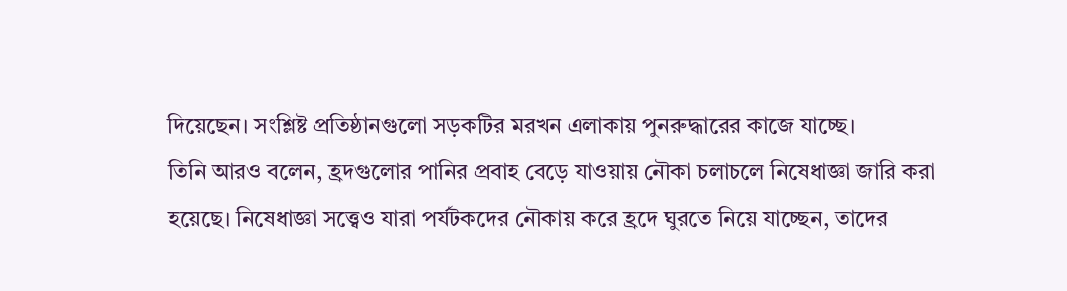দিয়েছেন। সংশ্লিষ্ট প্রতিষ্ঠানগুলো সড়কটির মরখন এলাকায় পুনরুদ্ধারের কাজে যাচ্ছে।
তিনি আরও বলেন, হ্রদগুলোর পানির প্রবাহ বেড়ে যাওয়ায় নৌকা চলাচলে নিষেধাজ্ঞা জারি করা হয়েছে। নিষেধাজ্ঞা সত্ত্বেও যারা পর্যটকদের নৌকায় করে হ্রদে ঘুরতে নিয়ে যাচ্ছেন, তাদের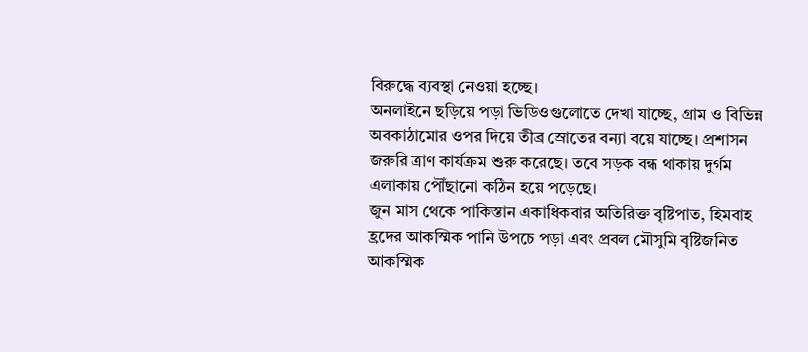বিরুদ্ধে ব্যবস্থা নেওয়া হচ্ছে।
অনলাইনে ছড়িয়ে পড়া ভিডিওগুলোতে দেখা যাচ্ছে, গ্রাম ও বিভিন্ন অবকাঠামোর ওপর দিয়ে তীব্র স্রোতের বন্যা বয়ে যাচ্ছে। প্রশাসন জরুরি ত্রাণ কার্যক্রম শুরু করেছে। তবে সড়ক বন্ধ থাকায় দুর্গম এলাকায় পৌঁছানো কঠিন হয়ে পড়েছে।
জুন মাস থেকে পাকিস্তান একাধিকবার অতিরিক্ত বৃষ্টিপাত, হিমবাহ হ্রদের আকস্মিক পানি উপচে পড়া এবং প্রবল মৌসুমি বৃষ্টিজনিত আকস্মিক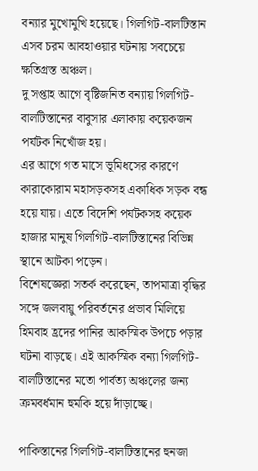বন্যার মুখোমুখি হয়েছে। গিলগিট-বালটিস্তান এসব চরম আবহাওয়ার ঘটনায় সবচেয়ে ক্ষতিগ্রস্ত অঞ্চল।
দু সপ্তাহ আগে বৃষ্টিজনিত বন্যায় গিলগিট-বালটিস্তানের বাবুসার এলাকায় কয়েকজন পর্যটক নিখোঁজ হয়।
এর আগে গত মাসে ভূমিধসের কারণে কারাকোরাম মহাসড়কসহ একাধিক সড়ক বন্ধ হয়ে যায়। এতে বিদেশি পর্যটকসহ কয়েক হাজার মানুষ গিলগিট-বালটিস্তানের বিভিন্ন স্থানে আটকা পড়েন।
বিশেষজ্ঞেরা সতর্ক করেছেন, তাপমাত্রা বৃদ্ধির সঙ্গে জলবায়ু পরিবর্তনের প্রভাব মিলিয়ে হিমবাহ হ্রদের পানির আকস্মিক উপচে পড়ার ঘটনা বাড়ছে। এই আকস্মিক বন্যা গিলগিট-বালটিস্তানের মতো পার্বত্য অঞ্চলের জন্য ক্রমবর্ধমান হুমকি হয়ে দাঁড়াচ্ছে।

পাকিস্তানের গিলগিট-বালটিস্তানের হুনজা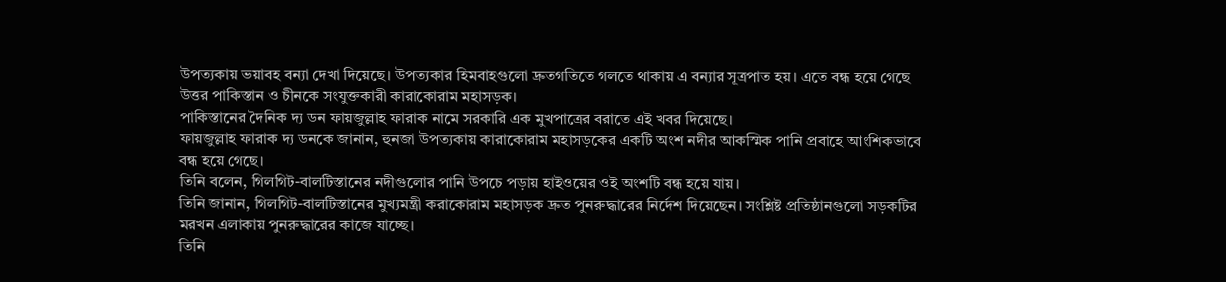উপত্যকায় ভয়াবহ বন্যা দেখা দিয়েছে। উপত্যকার হিমবাহগুলো দ্রুতগতিতে গলতে থাকায় এ বন্যার সূত্রপাত হয়। এতে বন্ধ হয়ে গেছে উত্তর পাকিস্তান ও চীনকে সংযুক্তকারী কারাকোরাম মহাসড়ক।
পাকিস্তানের দৈনিক দ্য ডন ফায়জুল্লাহ ফারাক নামে সরকারি এক মুখপাত্রের বরাতে এই খবর দিয়েছে।
ফায়জুল্লাহ ফারাক দ্য ডনকে জানান, হুনজা উপত্যকায় কারাকোরাম মহাসড়কের একটি অংশ নদীর আকস্মিক পানি প্রবাহে আংশিকভাবে বন্ধ হয়ে গেছে।
তিনি বলেন, গিলগিট-বালটিস্তানের নদীগুলোর পানি উপচে পড়ায় হাইওয়ের ওই অংশটি বন্ধ হয়ে যায়।
তিনি জানান, গিলগিট-বালটিস্তানের মুখ্যমন্ত্রী করাকোরাম মহাসড়ক দ্রুত পুনরুদ্ধারের নির্দেশ দিয়েছেন। সংশ্লিষ্ট প্রতিষ্ঠানগুলো সড়কটির মরখন এলাকায় পুনরুদ্ধারের কাজে যাচ্ছে।
তিনি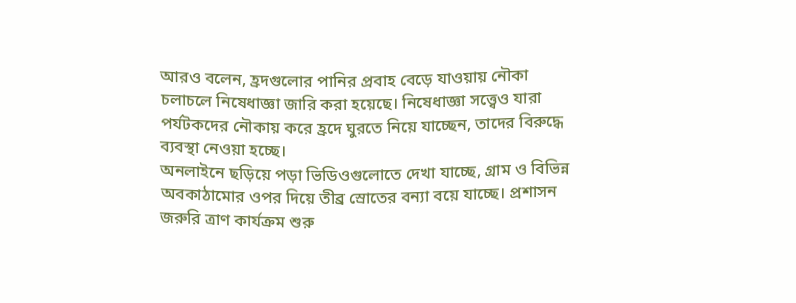আরও বলেন, হ্রদগুলোর পানির প্রবাহ বেড়ে যাওয়ায় নৌকা চলাচলে নিষেধাজ্ঞা জারি করা হয়েছে। নিষেধাজ্ঞা সত্ত্বেও যারা পর্যটকদের নৌকায় করে হ্রদে ঘুরতে নিয়ে যাচ্ছেন, তাদের বিরুদ্ধে ব্যবস্থা নেওয়া হচ্ছে।
অনলাইনে ছড়িয়ে পড়া ভিডিওগুলোতে দেখা যাচ্ছে, গ্রাম ও বিভিন্ন অবকাঠামোর ওপর দিয়ে তীব্র স্রোতের বন্যা বয়ে যাচ্ছে। প্রশাসন জরুরি ত্রাণ কার্যক্রম শুরু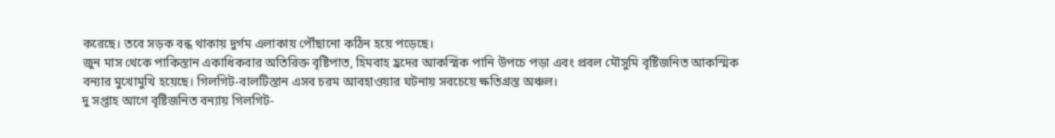করেছে। তবে সড়ক বন্ধ থাকায় দুর্গম এলাকায় পৌঁছানো কঠিন হয়ে পড়েছে।
জুন মাস থেকে পাকিস্তান একাধিকবার অতিরিক্ত বৃষ্টিপাত, হিমবাহ হ্রদের আকস্মিক পানি উপচে পড়া এবং প্রবল মৌসুমি বৃষ্টিজনিত আকস্মিক বন্যার মুখোমুখি হয়েছে। গিলগিট-বালটিস্তান এসব চরম আবহাওয়ার ঘটনায় সবচেয়ে ক্ষতিগ্রস্ত অঞ্চল।
দু সপ্তাহ আগে বৃষ্টিজনিত বন্যায় গিলগিট-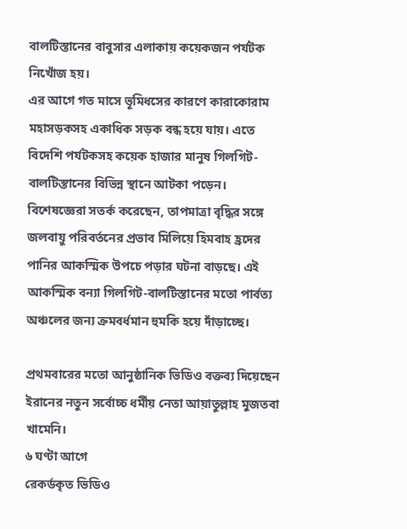বালটিস্তানের বাবুসার এলাকায় কয়েকজন পর্যটক নিখোঁজ হয়।
এর আগে গত মাসে ভূমিধসের কারণে কারাকোরাম মহাসড়কসহ একাধিক সড়ক বন্ধ হয়ে যায়। এতে বিদেশি পর্যটকসহ কয়েক হাজার মানুষ গিলগিট-বালটিস্তানের বিভিন্ন স্থানে আটকা পড়েন।
বিশেষজ্ঞেরা সতর্ক করেছেন, তাপমাত্রা বৃদ্ধির সঙ্গে জলবায়ু পরিবর্তনের প্রভাব মিলিয়ে হিমবাহ হ্রদের পানির আকস্মিক উপচে পড়ার ঘটনা বাড়ছে। এই আকস্মিক বন্যা গিলগিট-বালটিস্তানের মতো পার্বত্য অঞ্চলের জন্য ক্রমবর্ধমান হুমকি হয়ে দাঁড়াচ্ছে।

প্রথমবারের মতো আনুষ্ঠানিক ভিডিও বক্তব্য দিয়েছেন ইরানের নতুন সর্বোচ্চ ধর্মীয় নেতা আয়াতুল্লাহ মুজতবা খামেনি।
৬ ঘণ্টা আগে
রেকর্ডকৃত ভিডিও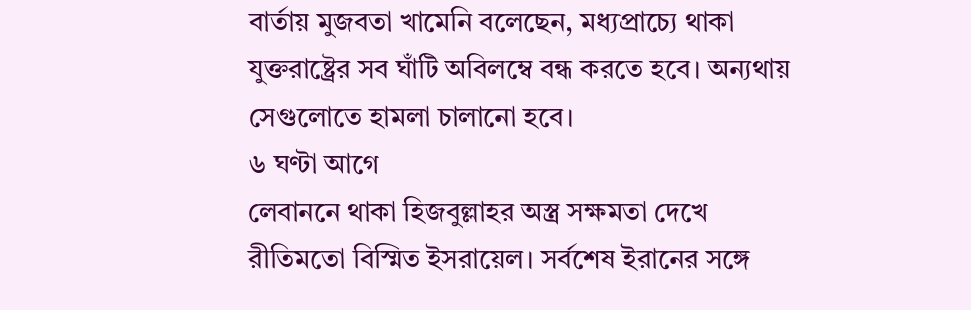বার্তায় মুজবতা খামেনি বলেছেন, মধ্যপ্রাচ্যে থাকা যুক্তরাষ্ট্রের সব ঘাঁটি অবিলম্বে বন্ধ করতে হবে। অন্যথায় সেগুলোতে হামলা চালানো হবে।
৬ ঘণ্টা আগে
লেবাননে থাকা হিজবুল্লাহর অস্ত্র সক্ষমতা দেখে রীতিমতো বিস্মিত ইসরায়েল। সর্বশেষ ইরানের সঙ্গে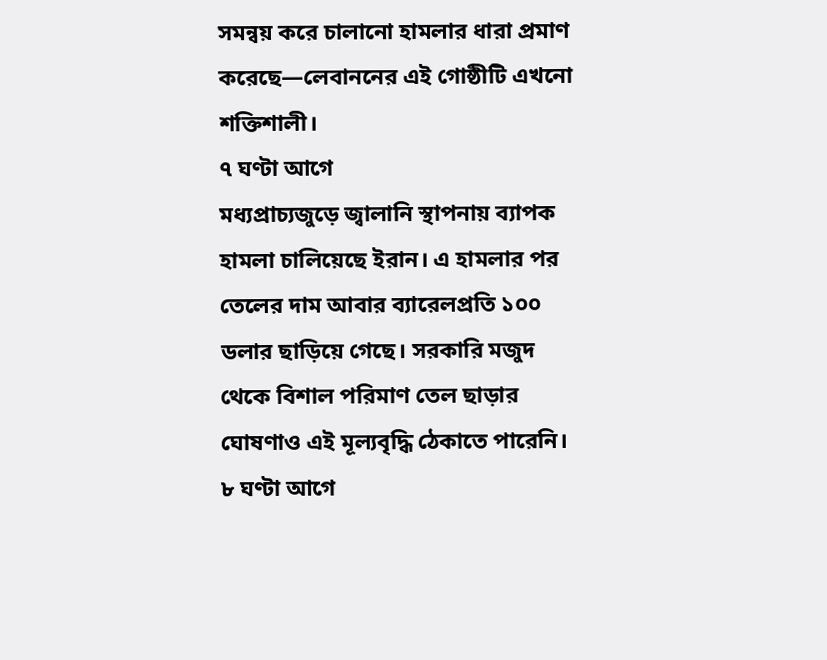সমন্বয় করে চালানো হামলার ধারা প্রমাণ করেছে—লেবাননের এই গোষ্ঠীটি এখনো শক্তিশালী।
৭ ঘণ্টা আগে
মধ্যপ্রাচ্যজুড়ে জ্বালানি স্থাপনায় ব্যাপক হামলা চালিয়েছে ইরান। এ হামলার পর তেলের দাম আবার ব্যারেলপ্রতি ১০০ ডলার ছাড়িয়ে গেছে। সরকারি মজুদ থেকে বিশাল পরিমাণ তেল ছাড়ার ঘোষণাও এই মূল্যবৃদ্ধি ঠেকাতে পারেনি।
৮ ঘণ্টা আগে